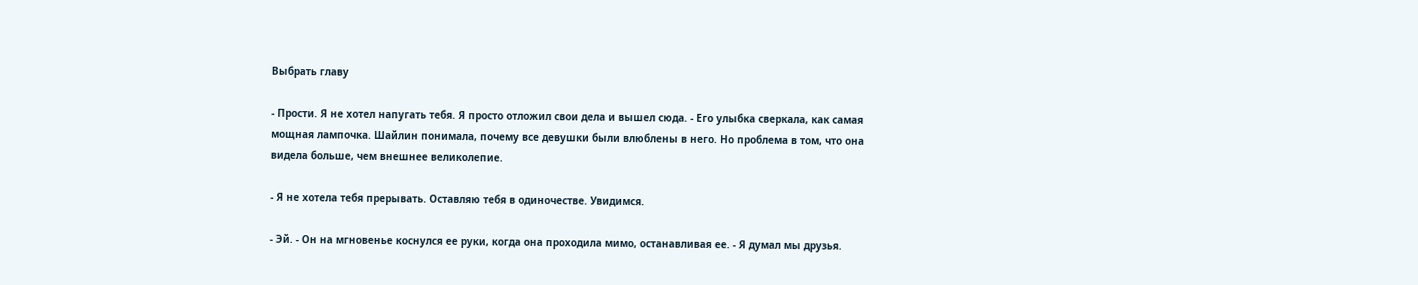Выбрать главу

- Прости. Я не хотел напугать тебя. Я просто отложил свои дела и вышел сюда. - Его улыбка сверкала, как самая мощная лампочка. Шайлин понимала, почему все девушки были влюблены в него. Но проблема в том, что она видела больше, чем внешнее великолепие.

- Я не хотела тебя прерывать. Оставляю тебя в одиночестве. Увидимся.

- Эй. - Он на мгновенье коснулся ее руки, когда она проходила мимо, останавливая ее. - Я думал мы друзья.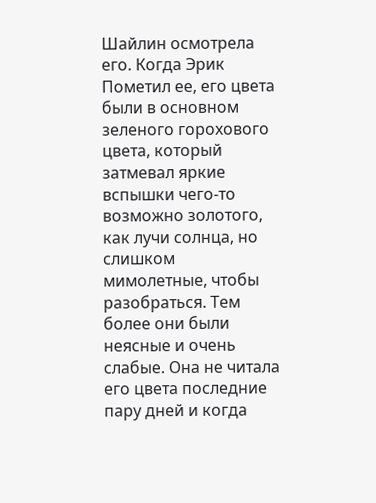Шайлин осмотрела его. Когда Эрик Пометил ее, его цвета были в основном зеленого горохового цвета, который затмевал яркие вспышки чего-то возможно золотого, как лучи солнца, но слишком мимолетные, чтобы разобраться. Тем более они были неясные и очень слабые. Она не читала его цвета последние пару дней и когда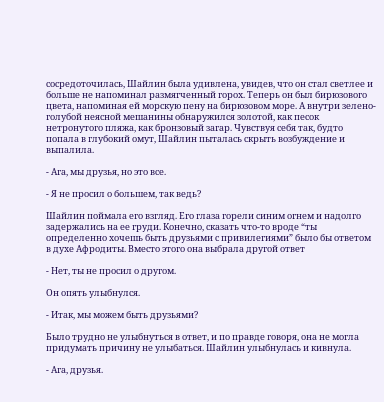сосредоточилась, Шайлин была удивлена, увидев, что он стал светлее и больше не напоминал размягченный горох. Теперь он был бирюзового цвета, напоминая ей морскую пену на бирюзовом море. А внутри зелено-голубой неясной мешанины обнаружился золотой, как песок нетронутого пляжа, как бронзовый загар. Чувствуя себя так, будто попала в глубокий омут, Шайлин пыталась скрыть возбуждение и выпалила.

- Ага, мы друзья, но это все.

- Я не просил о большем, так ведь?

Шайлин поймала его взгляд. Его глаза горели синим огнем и надолго задержались на ее груди. Конечно, сказать что-то вроде “ты определенно хочешь быть друзьями с привилегиями” было бы ответом в духе Афродиты. Вместо этого она выбрала другой ответ

- Нет, ты не просил о другом.

Он опять улыбнулся.

- Итак, мы можем быть друзьями?

Было трудно не улыбнуться в ответ, и по правде говоря, она не могла придумать причину не улыбаться. Шайлин улыбнулась и кивнула.

- Ага, друзья.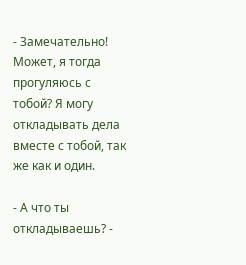- Замечательно! Может, я тогда прогуляюсь с тобой? Я могу откладывать дела вместе с тобой, так же как и один.

- А что ты откладываешь? -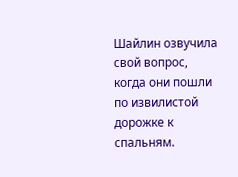Шайлин озвучила свой вопрос, когда они пошли по извилистой дорожке к спальням.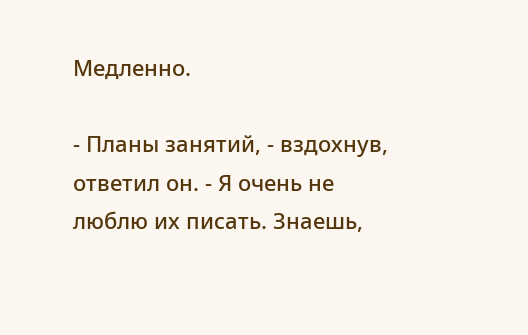Медленно.

- Планы занятий, - вздохнув, ответил он. - Я очень не люблю их писать. Знаешь,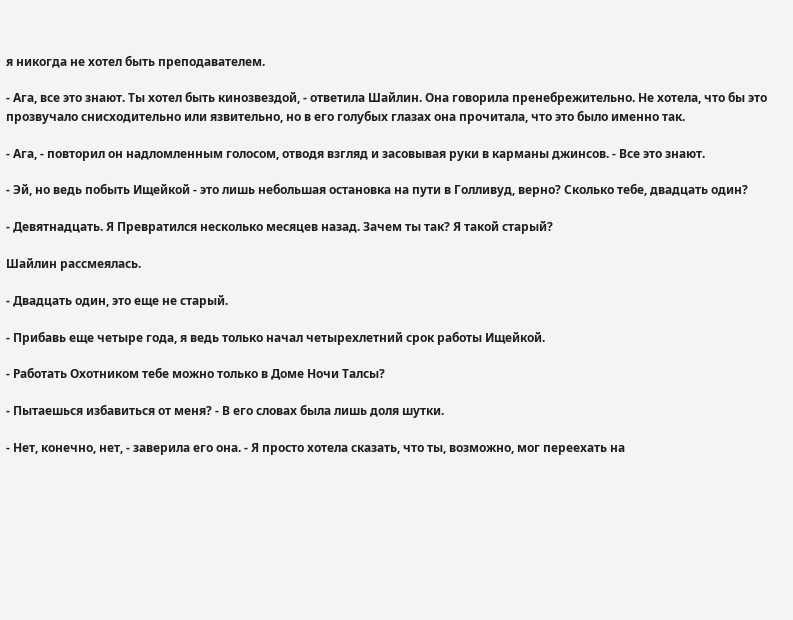я никогда не хотел быть преподавателем.

- Ага, все это знают. Ты хотел быть кинозвездой, - ответила Шайлин. Она говорила пренебрежительно. Не хотела, что бы это прозвучало снисходительно или язвительно, но в его голубых глазах она прочитала, что это было именно так.

- Ага, - повторил он надломленным голосом, отводя взгляд и засовывая руки в карманы джинсов. - Все это знают.

- Эй, но ведь побыть Ищейкой - это лишь небольшая остановка на пути в Голливуд, верно? Сколько тебе, двадцать один?

- Девятнадцать. Я Превратился несколько месяцев назад. Зачем ты так? Я такой старый?

Шайлин рассмеялась.

- Двадцать один, это еще не старый.

- Прибавь еще четыре года, я ведь только начал четырехлетний срок работы Ищейкой.

- Работать Охотником тебе можно только в Доме Ночи Талсы?

- Пытаешься избавиться от меня? - В его словах была лишь доля шутки.

- Нет, конечно, нет, - заверила его она. - Я просто хотела сказать, что ты, возможно, мог переехать на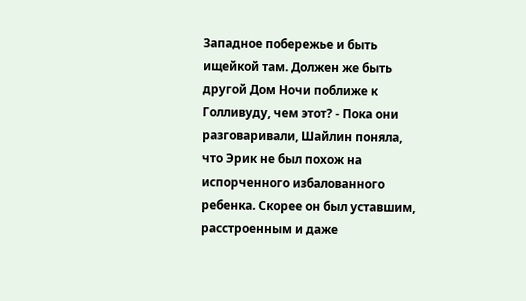Западное побережье и быть ищейкой там. Должен же быть другой Дом Ночи поближе к Голливуду, чем этот? - Пока они разговаривали, Шайлин поняла, что Эрик не был похож на испорченного избалованного ребенка. Скорее он был уставшим, расстроенным и даже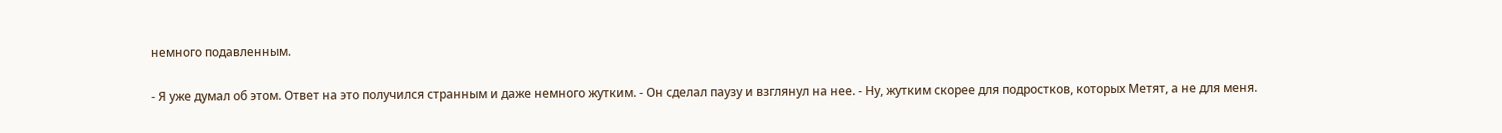немного подавленным.

- Я уже думал об этом. Ответ на это получился странным и даже немного жутким. - Он сделал паузу и взглянул на нее. - Ну, жутким скорее для подростков, которых Метят, а не для меня.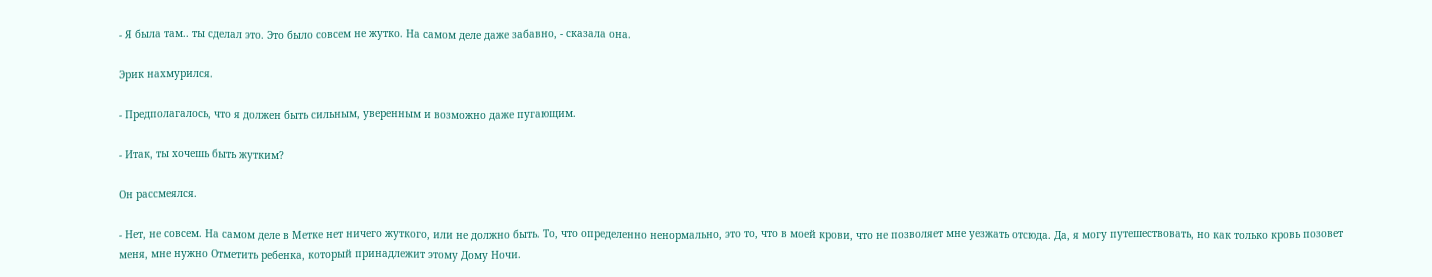- Я была там.. ты сделал это. Это было совсем не жутко. На самом деле даже забавно, - сказала она.

Эрик нахмурился.

- Предполагалось, что я должен быть сильным, уверенным и возможно даже пугающим.

- Итак, ты хочешь быть жутким?

Он рассмеялся.

- Нет, не совсем. На самом деле в Метке нет ничего жуткого, или не должно быть. То, что определенно ненормально, это то, что в моей крови, что не позволяет мне уезжать отсюда. Да, я могу путешествовать, но как только кровь позовет меня, мне нужно Отметить ребенка, который принадлежит этому Дому Ночи.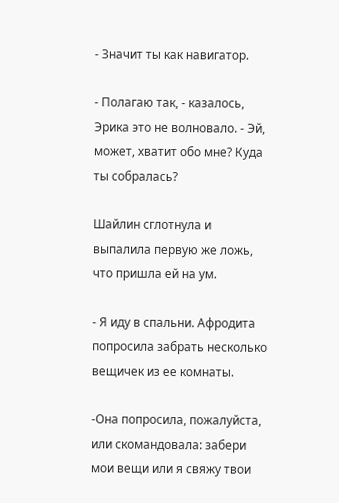- Значит ты как навигатор.

- Полагаю так, - казалось, Эрика это не волновало. - Эй, может, хватит обо мне? Куда ты собралась?

Шайлин сглотнула и выпалила первую же ложь, что пришла ей на ум.

- Я иду в спальни. Афродита попросила забрать несколько вещичек из ее комнаты.

-Она попросила, пожалуйста, или скомандовала: забери мои вещи или я свяжу твои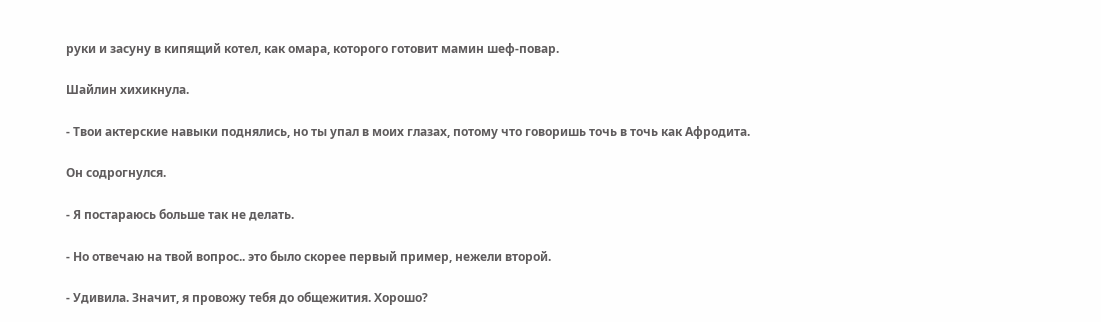руки и засуну в кипящий котел, как омара, которого готовит мамин шеф-повар.

Шайлин хихикнула.

- Твои актерские навыки поднялись, но ты упал в моих глазах, потому что говоришь точь в точь как Афродита.

Он содрогнулся.

- Я постараюсь больше так не делать.

- Но отвечаю на твой вопрос.. это было скорее первый пример, нежели второй.

- Удивила. Значит, я провожу тебя до общежития. Хорошо?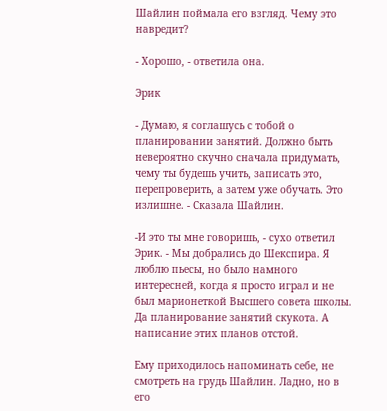Шайлин поймала его взгляд. Чему это навредит?

- Хорошо, - ответила она.

Эрик

- Думаю, я соглашусь с тобой о планировании занятий. Должно быть невероятно скучно сначала придумать, чему ты будешь учить, записать это, перепроверить, а затем уже обучать. Это излишне. - Сказала Шайлин.

-И это ты мне говоришь, - сухо ответил Эрик. - Мы добрались до Шекспира. Я люблю пьесы, но было намного интересней, когда я просто играл и не был марионеткой Высшего совета школы. Да планирование занятий скукота. А написание этих планов отстой.

Ему приходилось напоминать себе, не смотреть на грудь Шайлин. Ладно, но в его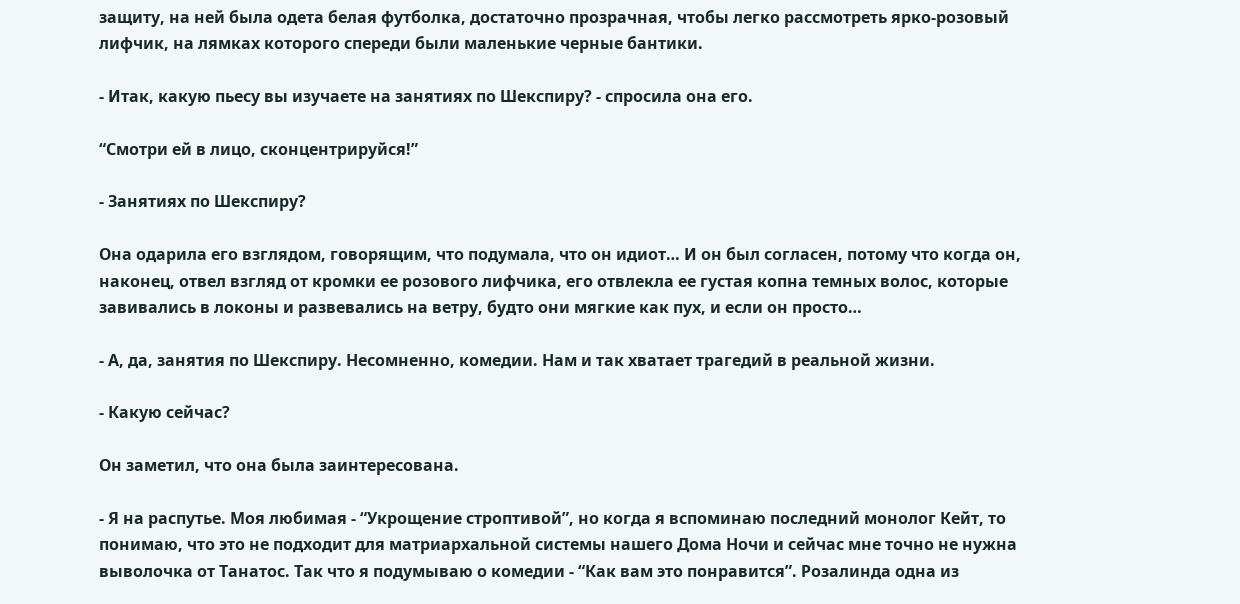защиту, на ней была одета белая футболка, достаточно прозрачная, чтобы легко рассмотреть ярко-розовый лифчик, на лямках которого спереди были маленькие черные бантики.

- Итак, какую пьесу вы изучаете на занятиях по Шекспиру? - спросила она его.

“Смотри ей в лицо, сконцентрируйся!”

- Занятиях по Шекспиру?

Она одарила его взглядом, говорящим, что подумала, что он идиот… И он был согласен, потому что когда он, наконец, отвел взгляд от кромки ее розового лифчика, его отвлекла ее густая копна темных волос, которые завивались в локоны и развевались на ветру, будто они мягкие как пух, и если он просто…

- А, да, занятия по Шекспиру. Несомненно, комедии. Нам и так хватает трагедий в реальной жизни.

- Какую сейчас?

Он заметил, что она была заинтересована.

- Я на распутье. Моя любимая - “Укрощение строптивой”, но когда я вспоминаю последний монолог Кейт, то понимаю, что это не подходит для матриархальной системы нашего Дома Ночи и сейчас мне точно не нужна выволочка от Танатос. Так что я подумываю о комедии - “Как вам это понравится”. Розалинда одна из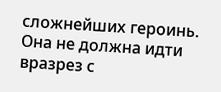сложнейших героинь. Она не должна идти вразрез с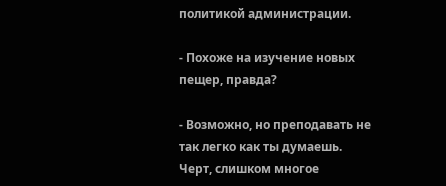политикой администрации.

- Похоже на изучение новых пещер, правда?

- Возможно, но преподавать не так легко как ты думаешь. Черт, слишком многое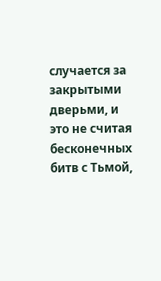случается за закрытыми дверьми, и это не считая бесконечных битв с Тьмой,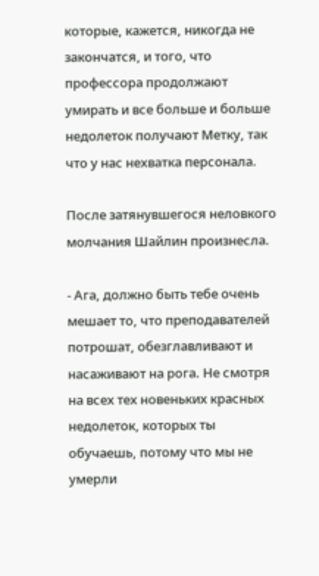которые, кажется, никогда не закончатся, и того, что профессора продолжают умирать и все больше и больше недолеток получают Метку, так что у нас нехватка персонала.

После затянувшегося неловкого молчания Шайлин произнесла.

- Ага, должно быть тебе очень мешает то, что преподавателей потрошат, обезглавливают и насаживают на рога. Не смотря на всех тех новеньких красных недолеток, которых ты обучаешь, потому что мы не умерли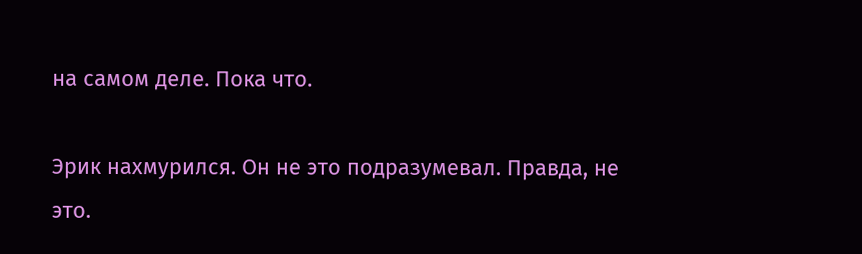на самом деле. Пока что.

Эрик нахмурился. Он не это подразумевал. Правда, не это.